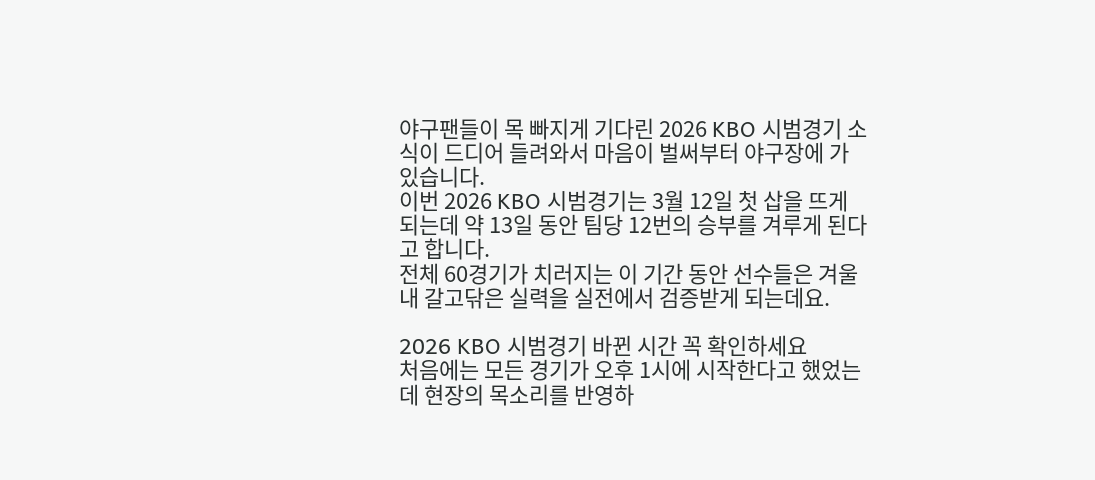야구팬들이 목 빠지게 기다린 2026 KBO 시범경기 소식이 드디어 들려와서 마음이 벌써부터 야구장에 가 있습니다.
이번 2026 KBO 시범경기는 3월 12일 첫 삽을 뜨게 되는데 약 13일 동안 팀당 12번의 승부를 겨루게 된다고 합니다.
전체 60경기가 치러지는 이 기간 동안 선수들은 겨울내 갈고닦은 실력을 실전에서 검증받게 되는데요.

2026 KBO 시범경기 바뀐 시간 꼭 확인하세요
처음에는 모든 경기가 오후 1시에 시작한다고 했었는데 현장의 목소리를 반영하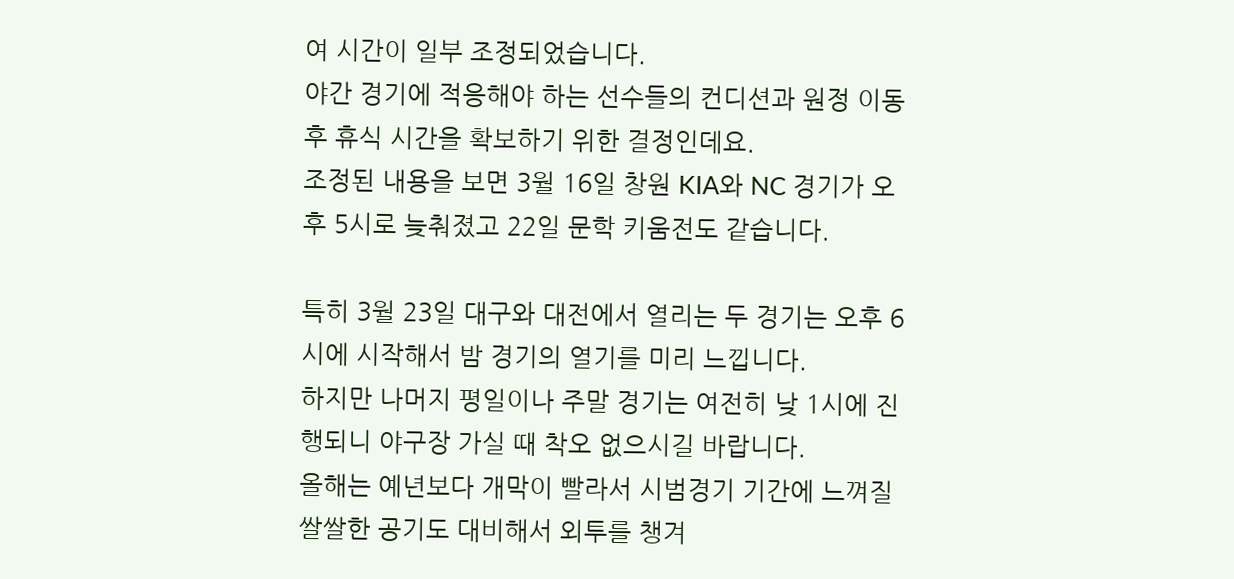여 시간이 일부 조정되었습니다.
야간 경기에 적응해야 하는 선수들의 컨디션과 원정 이동 후 휴식 시간을 확보하기 위한 결정인데요.
조정된 내용을 보면 3월 16일 창원 KIA와 NC 경기가 오후 5시로 늦춰졌고 22일 문학 키움전도 같습니다.

특히 3월 23일 대구와 대전에서 열리는 두 경기는 오후 6시에 시작해서 밤 경기의 열기를 미리 느낍니다.
하지만 나머지 평일이나 주말 경기는 여전히 낮 1시에 진행되니 야구장 가실 때 착오 없으시길 바랍니다.
올해는 예년보다 개막이 빨라서 시범경기 기간에 느껴질 쌀쌀한 공기도 대비해서 외투를 챙겨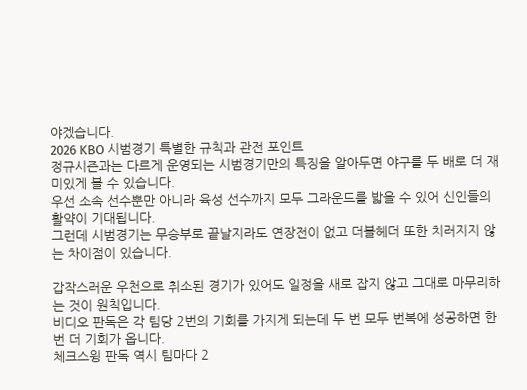야겠습니다.
2026 KBO 시범경기 특별한 규칙과 관전 포인트
정규시즌과는 다르게 운영되는 시범경기만의 특징을 알아두면 야구를 두 배로 더 재미있게 볼 수 있습니다.
우선 소속 선수뿐만 아니라 육성 선수까지 모두 그라운드를 밟을 수 있어 신인들의 활약이 기대됩니다.
그런데 시범경기는 무승부로 끝날지라도 연장전이 없고 더블헤더 또한 치러지지 않는 차이점이 있습니다.

갑작스러운 우천으로 취소된 경기가 있어도 일정을 새로 잡지 않고 그대로 마무리하는 것이 원칙입니다.
비디오 판독은 각 팀당 2번의 기회를 가지게 되는데 두 번 모두 번복에 성공하면 한 번 더 기회가 옵니다.
체크스윙 판독 역시 팀마다 2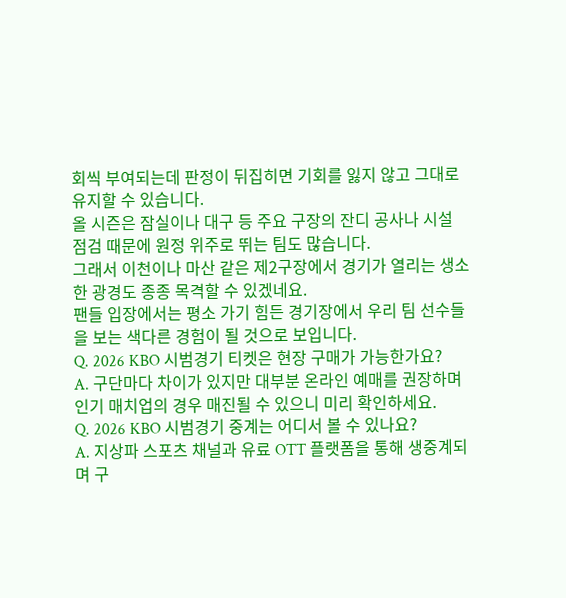회씩 부여되는데 판정이 뒤집히면 기회를 잃지 않고 그대로 유지할 수 있습니다.
올 시즌은 잠실이나 대구 등 주요 구장의 잔디 공사나 시설 점검 때문에 원정 위주로 뛰는 팀도 많습니다.
그래서 이천이나 마산 같은 제2구장에서 경기가 열리는 생소한 광경도 종종 목격할 수 있겠네요.
팬들 입장에서는 평소 가기 힘든 경기장에서 우리 팀 선수들을 보는 색다른 경험이 될 것으로 보입니다.
Q. 2026 KBO 시범경기 티켓은 현장 구매가 가능한가요?
A. 구단마다 차이가 있지만 대부분 온라인 예매를 권장하며 인기 매치업의 경우 매진될 수 있으니 미리 확인하세요.
Q. 2026 KBO 시범경기 중계는 어디서 볼 수 있나요?
A. 지상파 스포츠 채널과 유료 OTT 플랫폼을 통해 생중계되며 구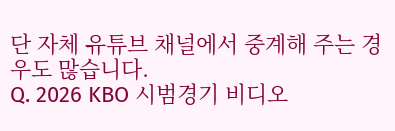단 자체 유튜브 채널에서 중계해 주는 경우도 많습니다.
Q. 2026 KBO 시범경기 비디오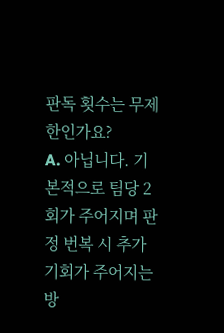판독 횟수는 무제한인가요?
A. 아닙니다. 기본적으로 팀당 2회가 주어지며 판정 번복 시 추가 기회가 주어지는 방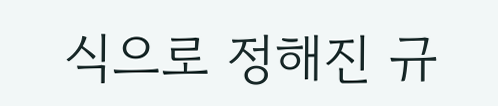식으로 정해진 규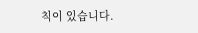칙이 있습니다.